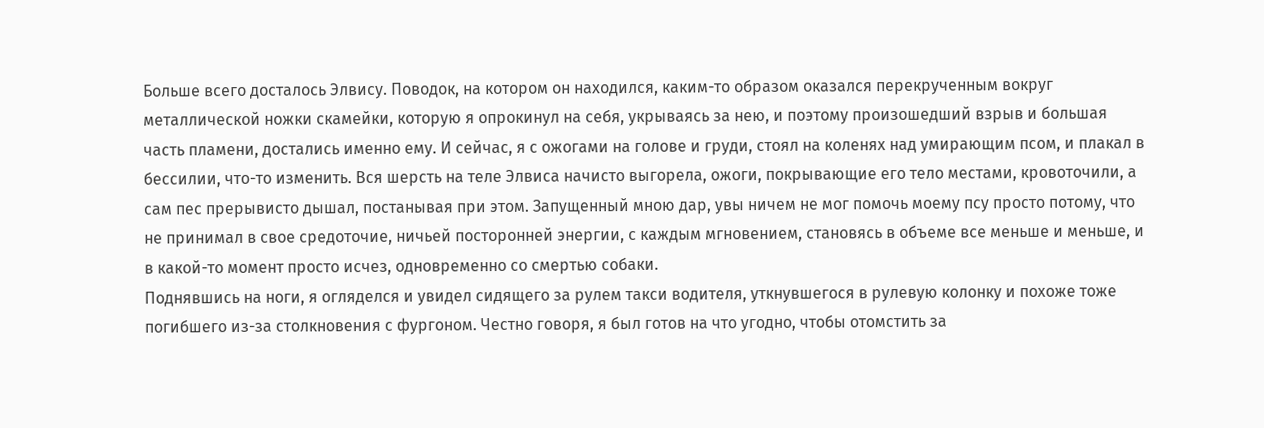Больше всего досталось Элвису. Поводок, на котором он находился, каким-то образом оказался перекрученным вокруг металлической ножки скамейки, которую я опрокинул на себя, укрываясь за нею, и поэтому произошедший взрыв и большая часть пламени, достались именно ему. И сейчас, я с ожогами на голове и груди, стоял на коленях над умирающим псом, и плакал в бессилии, что-то изменить. Вся шерсть на теле Элвиса начисто выгорела, ожоги, покрывающие его тело местами, кровоточили, а сам пес прерывисто дышал, постанывая при этом. Запущенный мною дар, увы ничем не мог помочь моему псу просто потому, что не принимал в свое средоточие, ничьей посторонней энергии, с каждым мгновением, становясь в объеме все меньше и меньше, и в какой-то момент просто исчез, одновременно со смертью собаки.
Поднявшись на ноги, я огляделся и увидел сидящего за рулем такси водителя, уткнувшегося в рулевую колонку и похоже тоже погибшего из-за столкновения с фургоном. Честно говоря, я был готов на что угодно, чтобы отомстить за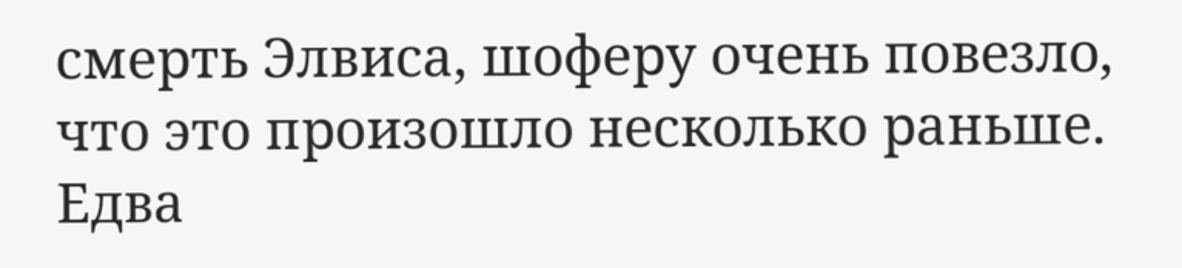смерть Элвиса, шоферу очень повезло, что это произошло несколько раньше. Едва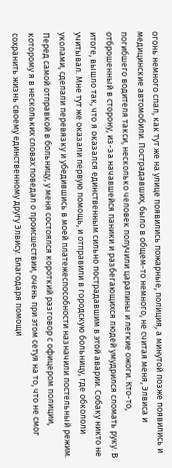огонь немного спал, как тут же на улице появились пожарные, полиция, а минутой позже появились и медицинские автомобили. Пострадавших, было в общем-то немного, не считая меня, Элвиса и погибшего водителя такси, несколько человек получили царапины и легкие ожоги. Кто-то, отброшенный в сторону, из-за начавшейся паники и разбегающихся людей умудрился сломать руку. В итоге, вышло так, что я оказался единственным сильно пострадавшим в этой аварии. Собаку никто не учитывал. Мне тут же оказали первую помощь, и отправили в городскую больницу, где обкололи уколами, сделали перевязку и убедившись в моей платежеспособности назначили постельный режим.
Перед самой отправкой в больницу, у меня состоялся короткий разговор с офицером полиции, которому я в нескольких словах поведал о происшествии, очень при этом сетуя на то, что не смог сохранить жизнь своему единственному другу Элвису. Благодаря помощи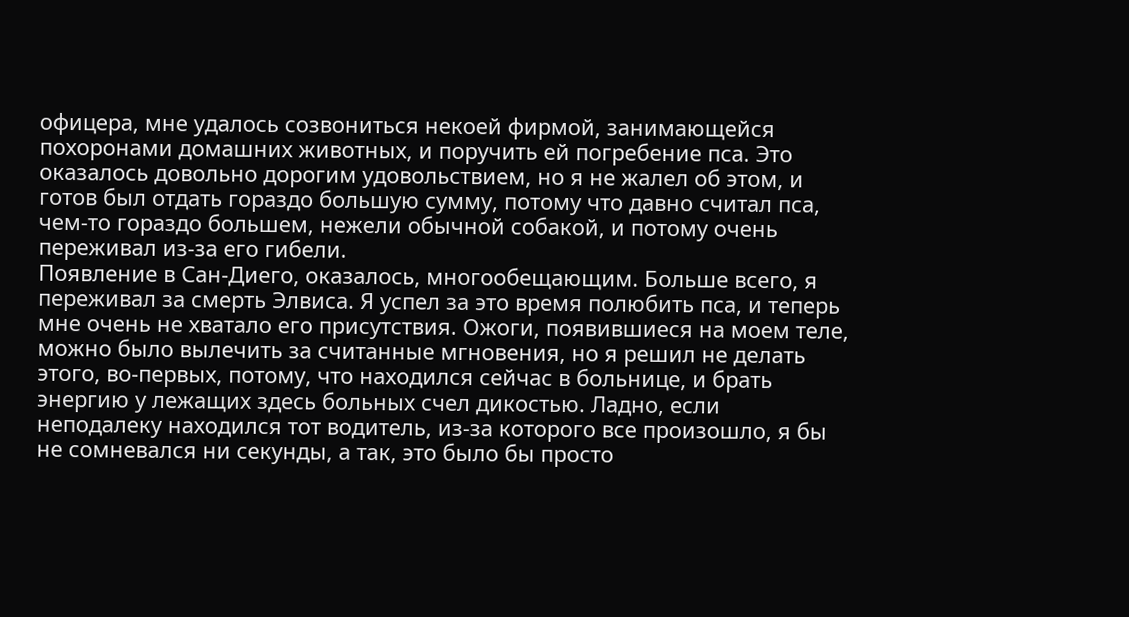офицера, мне удалось созвониться некоей фирмой, занимающейся похоронами домашних животных, и поручить ей погребение пса. Это оказалось довольно дорогим удовольствием, но я не жалел об этом, и готов был отдать гораздо большую сумму, потому что давно считал пса, чем-то гораздо большем, нежели обычной собакой, и потому очень переживал из-за его гибели.
Появление в Сан-Диего, оказалось, многообещающим. Больше всего, я переживал за смерть Элвиса. Я успел за это время полюбить пса, и теперь мне очень не хватало его присутствия. Ожоги, появившиеся на моем теле, можно было вылечить за считанные мгновения, но я решил не делать этого, во-первых, потому, что находился сейчас в больнице, и брать энергию у лежащих здесь больных счел дикостью. Ладно, если неподалеку находился тот водитель, из-за которого все произошло, я бы не сомневался ни секунды, а так, это было бы просто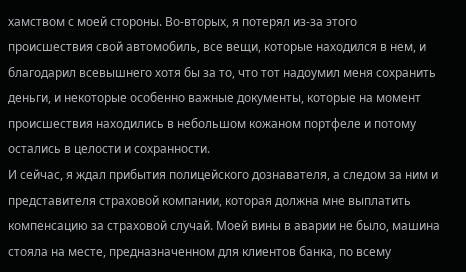хамством с моей стороны. Во-вторых, я потерял из-за этого происшествия свой автомобиль, все вещи, которые находился в нем, и благодарил всевышнего хотя бы за то, что тот надоумил меня сохранить деньги, и некоторые особенно важные документы, которые на момент происшествия находились в небольшом кожаном портфеле и потому остались в целости и сохранности.
И сейчас, я ждал прибытия полицейского дознавателя, а следом за ним и представителя страховой компании, которая должна мне выплатить компенсацию за страховой случай. Моей вины в аварии не было, машина стояла на месте, предназначенном для клиентов банка, по всему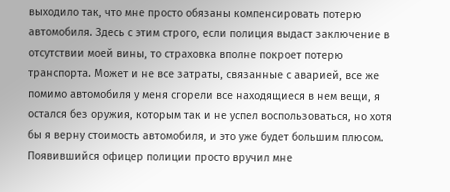выходило так, что мне просто обязаны компенсировать потерю автомобиля. Здесь с этим строго, если полиция выдаст заключение в отсутствии моей вины, то страховка вполне покроет потерю транспорта. Может и не все затраты, связанные с аварией, все же помимо автомобиля у меня сгорели все находящиеся в нем вещи, я остался без оружия, которым так и не успел воспользоваться, но хотя бы я верну стоимость автомобиля, и это уже будет большим плюсом.
Появившийся офицер полиции просто вручил мне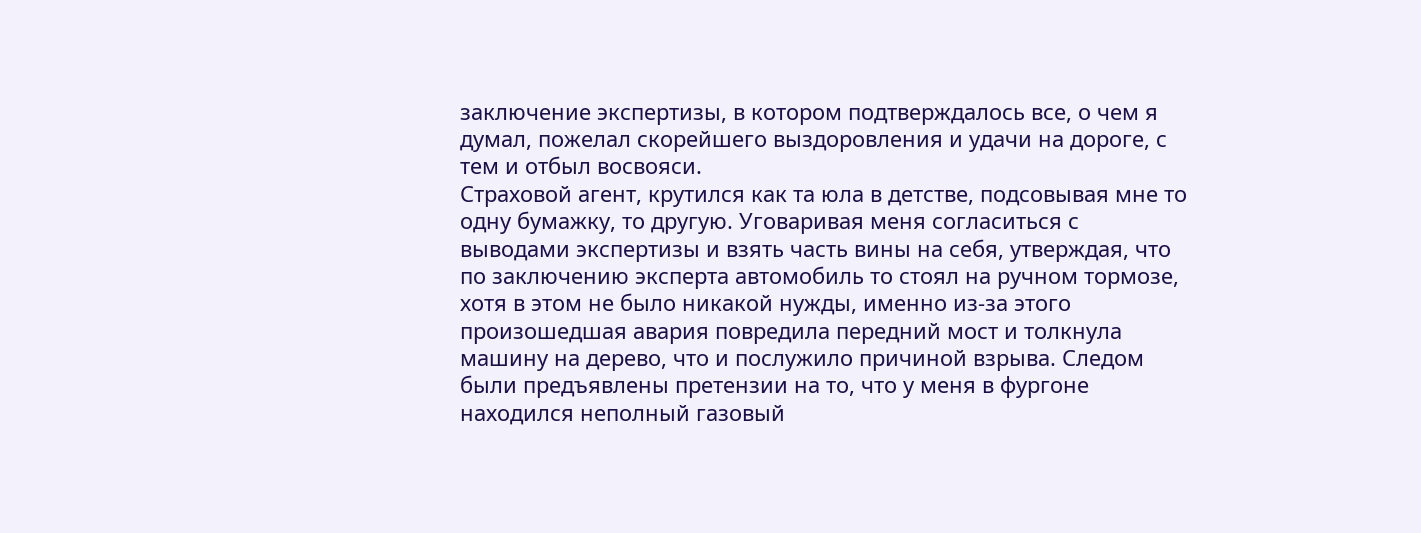заключение экспертизы, в котором подтверждалось все, о чем я думал, пожелал скорейшего выздоровления и удачи на дороге, с тем и отбыл восвояси.
Страховой агент, крутился как та юла в детстве, подсовывая мне то одну бумажку, то другую. Уговаривая меня согласиться с выводами экспертизы и взять часть вины на себя, утверждая, что по заключению эксперта автомобиль то стоял на ручном тормозе, хотя в этом не было никакой нужды, именно из-за этого произошедшая авария повредила передний мост и толкнула машину на дерево, что и послужило причиной взрыва. Следом были предъявлены претензии на то, что у меня в фургоне находился неполный газовый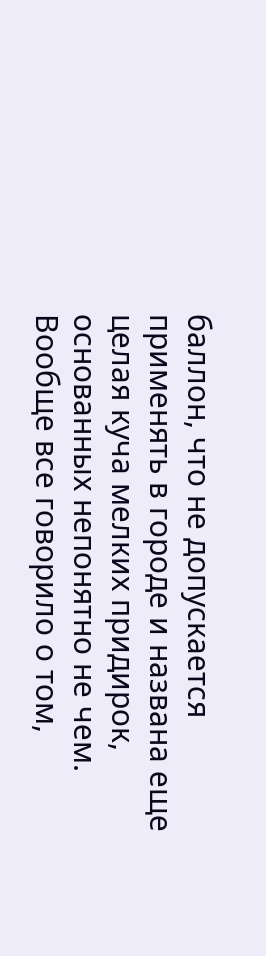баллон, что не допускается применять в городе и названа еще целая куча мелких придирок, основанных непонятно не чем. Вообще все говорило о том,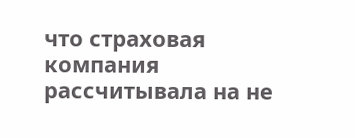что страховая компания рассчитывала на не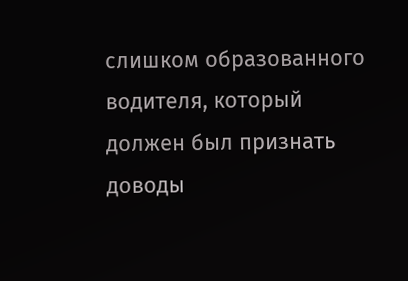слишком образованного водителя, который должен был признать доводы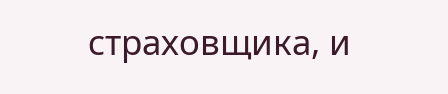страховщика, и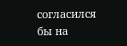согласился бы на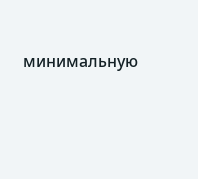минимальную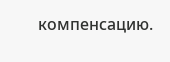компенсацию.